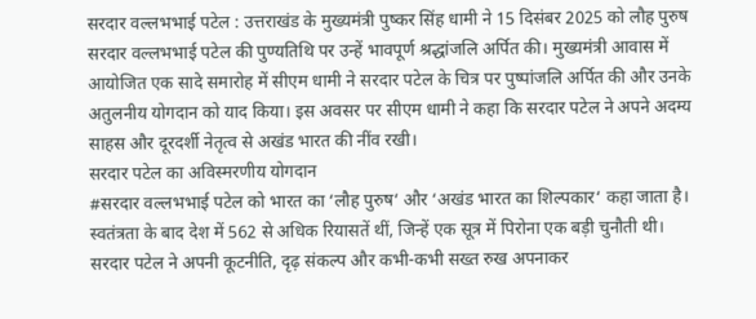सरदार वल्लभभाई पटेल : उत्तराखंड के मुख्यमंत्री पुष्कर सिंह धामी ने 15 दिसंबर 2025 को लौह पुरुष सरदार वल्लभभाई पटेल की पुण्यतिथि पर उन्हें भावपूर्ण श्रद्धांजलि अर्पित की। मुख्यमंत्री आवास में आयोजित एक सादे समारोह में सीएम धामी ने सरदार पटेल के चित्र पर पुष्पांजलि अर्पित की और उनके अतुलनीय योगदान को याद किया। इस अवसर पर सीएम धामी ने कहा कि सरदार पटेल ने अपने अदम्य साहस और दूरदर्शी नेतृत्व से अखंड भारत की नींव रखी।
सरदार पटेल का अविस्मरणीय योगदान
#सरदार वल्लभभाई पटेल को भारत का ‘लौह पुरुष‘ और ‘अखंड भारत का शिल्पकार‘ कहा जाता है। स्वतंत्रता के बाद देश में 562 से अधिक रियासतें थीं, जिन्हें एक सूत्र में पिरोना एक बड़ी चुनौती थी। सरदार पटेल ने अपनी कूटनीति, दृढ़ संकल्प और कभी-कभी सख्त रुख अपनाकर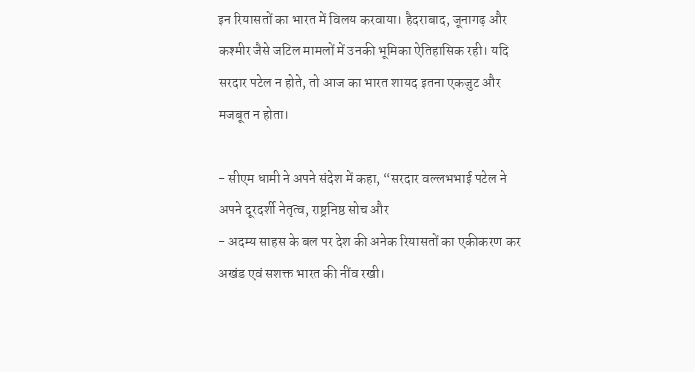इन रियासतों का भारत में विलय करवाया। हैदराबाद, जूनागढ़ और कश्मीर जैसे जटिल मामलों में उनकी भूमिका ऐतिहासिक रही। यदि सरदार पटेल न होते, तो आज का भारत शायद इतना एकजुट और मजबूत न होता।

- सीएम धामी ने अपने संदेश में कहा, “सरदार वल्लभभाई पटेल ने अपने दूरदर्शी नेतृत्व, राष्ट्रनिष्ठ सोच और
- अदम्य साहस के बल पर देश की अनेक रियासतों का एकीकरण कर अखंड एवं सशक्त भारत की नींव रखी।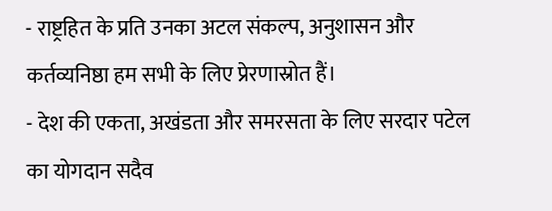- राष्ट्रहित के प्रति उनका अटल संकल्प, अनुशासन और कर्तव्यनिष्ठा हम सभी के लिए प्रेरणास्रोत हैं।
- देश की एकता, अखंडता और समरसता के लिए सरदार पटेल का योगदान सदैव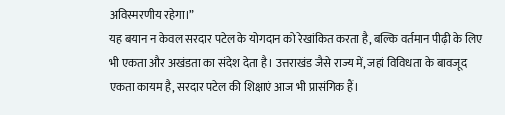अविस्मरणीय रहेगा।”
यह बयान न केवल सरदार पटेल के योगदान को रेखांकित करता है, बल्कि वर्तमान पीढ़ी के लिए भी एकता और अखंडता का संदेश देता है। उत्तराखंड जैसे राज्य में, जहां विविधता के बावजूद एकता कायम है, सरदार पटेल की शिक्षाएं आज भी प्रासंगिक हैं।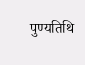पुण्यतिथि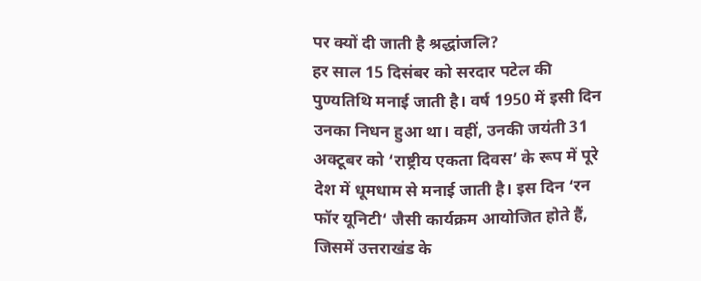पर क्यों दी जाती है श्रद्धांजलि?
हर साल 15 दिसंबर को सरदार पटेल की पुण्यतिथि मनाई जाती है। वर्ष 1950 में इसी दिन उनका निधन हुआ था। वहीं, उनकी जयंती 31 अक्टूबर को ‘राष्ट्रीय एकता दिवस’ के रूप में पूरे देश में धूमधाम से मनाई जाती है। इस दिन ‘रन फॉर यूनिटी‘ जैसी कार्यक्रम आयोजित होते हैं, जिसमें उत्तराखंड के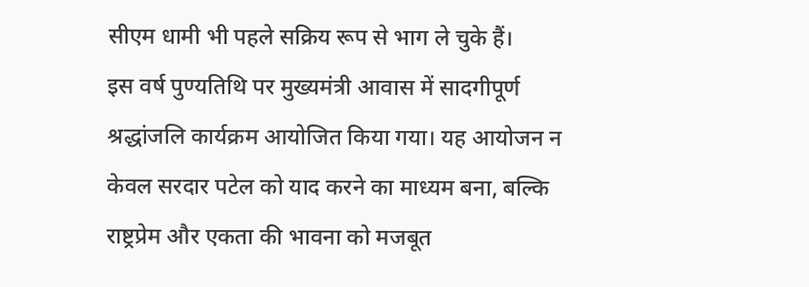सीएम धामी भी पहले सक्रिय रूप से भाग ले चुके हैं।
इस वर्ष पुण्यतिथि पर मुख्यमंत्री आवास में सादगीपूर्ण श्रद्धांजलि कार्यक्रम आयोजित किया गया। यह आयोजन न केवल सरदार पटेल को याद करने का माध्यम बना, बल्कि राष्ट्रप्रेम और एकता की भावना को मजबूत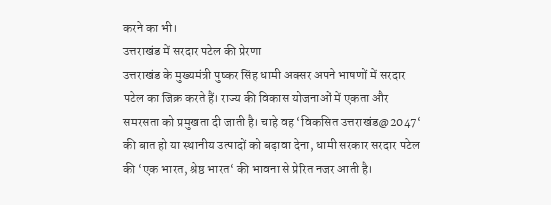करने का भी।
उत्तराखंड में सरदार पटेल की प्रेरणा
उत्तराखंड के मुख्यमंत्री पुष्कर सिंह धामी अक्सर अपने भाषणों में सरदार पटेल का जिक्र करते हैं। राज्य की विकास योजनाओं में एकता और समरसता को प्रमुखता दी जाती है। चाहे वह ‘विकसित उत्तराखंड@2047‘ की बात हो या स्थानीय उत्पादों को बढ़ावा देना, धामी सरकार सरदार पटेल की ‘एक भारत, श्रेष्ठ भारत‘ की भावना से प्रेरित नजर आती है।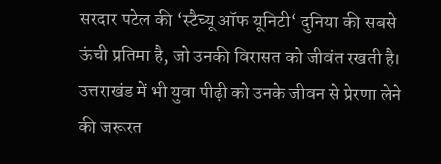सरदार पटेल की ‘स्टैच्यू ऑफ यूनिटी‘ दुनिया की सबसे ऊंची प्रतिमा है, जो उनकी विरासत को जीवंत रखती है। उत्तराखंड में भी युवा पीढ़ी को उनके जीवन से प्रेरणा लेने की जरूरत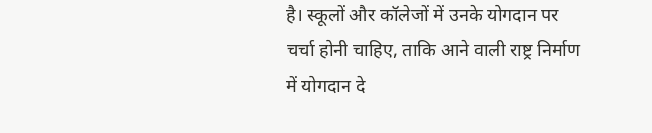है। स्कूलों और कॉलेजों में उनके योगदान पर चर्चा होनी चाहिए, ताकि आने वाली राष्ट्र निर्माण में योगदान दे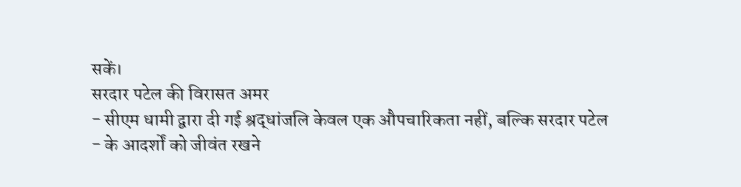सकें।
सरदार पटेल की विरासत अमर
- सीएम धामी द्वारा दी गई श्रद्धांजलि केवल एक औपचारिकता नहीं, बल्कि सरदार पटेल
- के आदर्शों को जीवंत रखने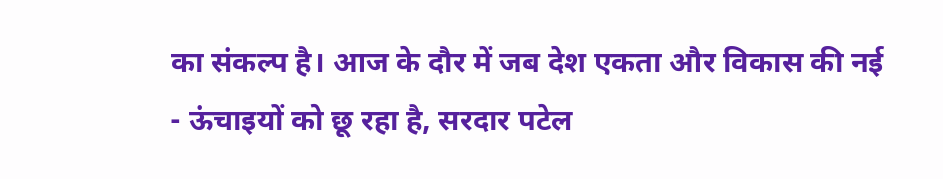का संकल्प है। आज के दौर में जब देश एकता और विकास की नई
- ऊंचाइयों को छू रहा है, सरदार पटेल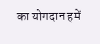का योगदान हमें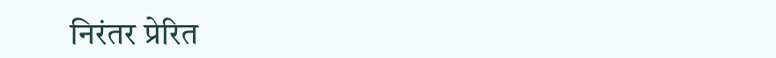निरंतर प्रेरित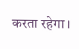करता रहेगा।